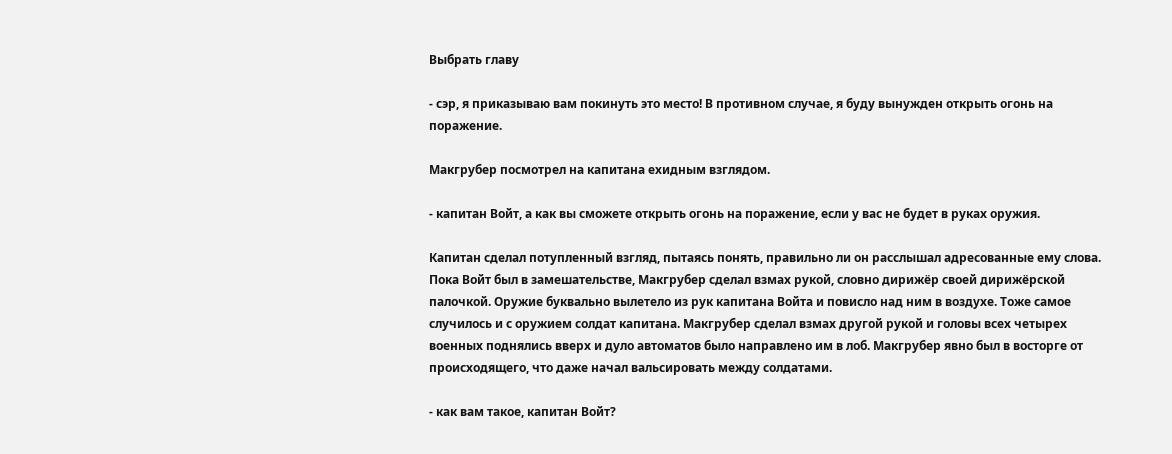Выбрать главу

- сэр, я приказываю вам покинуть это место! В противном случае, я буду вынужден открыть огонь на поражение.

Макгрубер посмотрел на капитана ехидным взглядом.

- капитан Войт, а как вы сможете открыть огонь на поражение, если у вас не будет в руках оружия.

Капитан сделал потупленный взгляд, пытаясь понять, правильно ли он расслышал адресованные ему слова. Пока Войт был в замешательстве, Макгрубер сделал взмах рукой, словно дирижёр своей дирижёрской палочкой. Оружие буквально вылетело из рук капитана Войта и повисло над ним в воздухе. Тоже самое случилось и с оружием солдат капитана. Макгрубер сделал взмах другой рукой и головы всех четырех военных поднялись вверх и дуло автоматов было направлено им в лоб. Макгрубер явно был в восторге от происходящего, что даже начал вальсировать между солдатами.

- как вам такое, капитан Войт?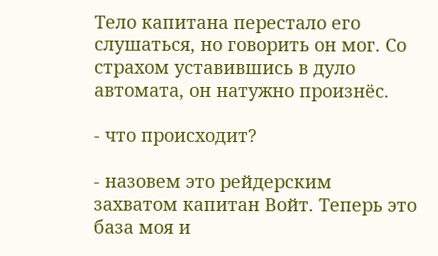Тело капитана перестало его слушаться, но говорить он мог. Со страхом уставившись в дуло автомата, он натужно произнёс.

- что происходит?

- назовем это рейдерским захватом капитан Войт. Теперь это база моя и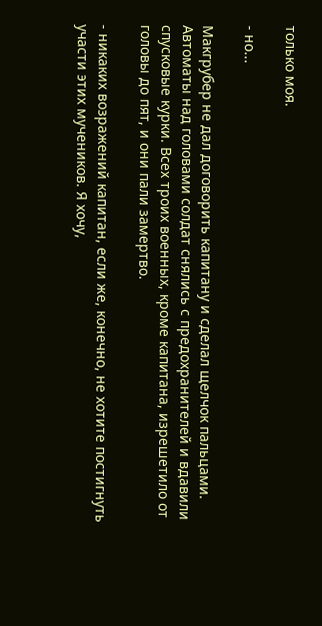только моя.

- но...

Макгрубер не дал договорить капитану и сделал щелчок пальцами. Автоматы над головами солдат снялись с предохранителей и вдавили спусковые курки. Всех троих военных, кроме капитана, изрешетило от головы до пят, и они пали замертво.

- никаких возражений капитан, если же, конечно, не хотите постигнуть участи этих мучеников. Я хочу,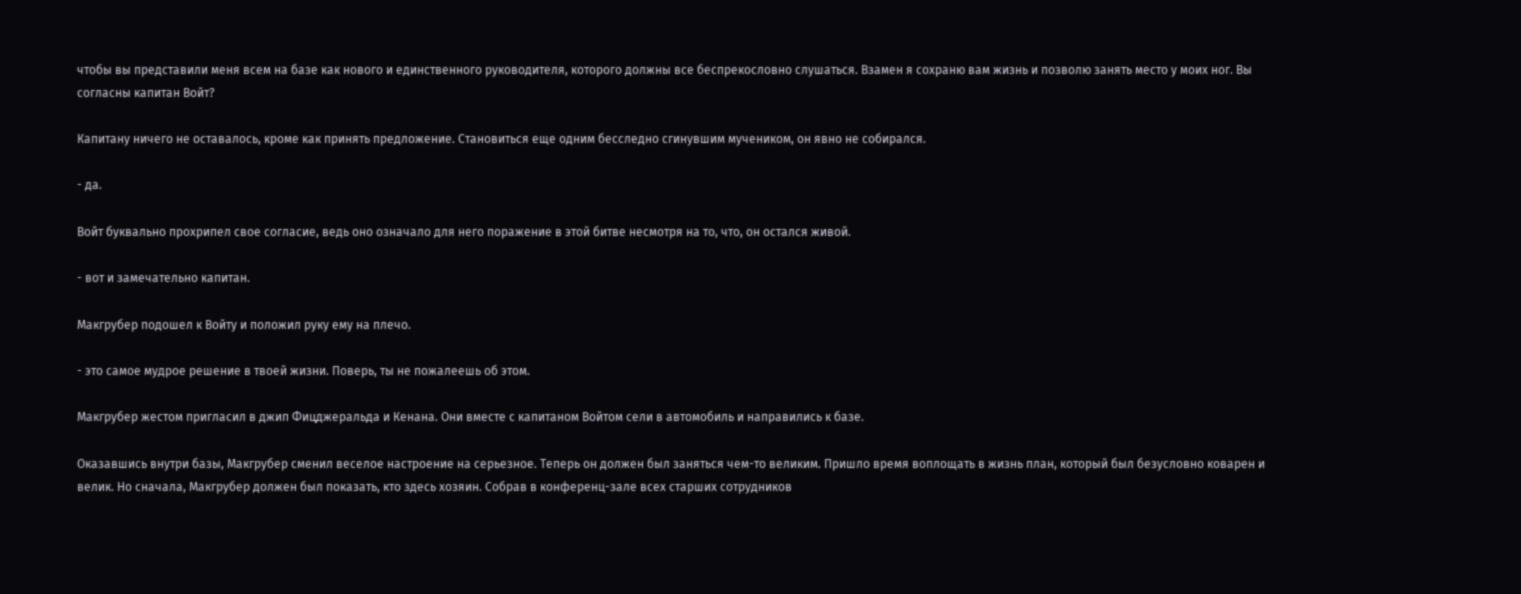чтобы вы представили меня всем на базе как нового и единственного руководителя, которого должны все беспрекословно слушаться. Взамен я сохраню вам жизнь и позволю занять место у моих ног. Вы согласны капитан Войт?

Капитану ничего не оставалось, кроме как принять предложение. Становиться еще одним бесследно сгинувшим мучеником, он явно не собирался.

- да.

Войт буквально прохрипел свое согласие, ведь оно означало для него поражение в этой битве несмотря на то, что, он остался живой.

- вот и замечательно капитан.

Макгрубер подошел к Войту и положил руку ему на плечо.

- это самое мудрое решение в твоей жизни. Поверь, ты не пожалеешь об этом.

Макгрубер жестом пригласил в джип Фицджеральда и Кенана. Они вместе с капитаном Войтом сели в автомобиль и направились к базе.

Оказавшись внутри базы, Макгрубер сменил веселое настроение на серьезное. Теперь он должен был заняться чем-то великим. Пришло время воплощать в жизнь план, который был безусловно коварен и велик. Но сначала, Макгрубер должен был показать, кто здесь хозяин. Собрав в конференц-зале всех старших сотрудников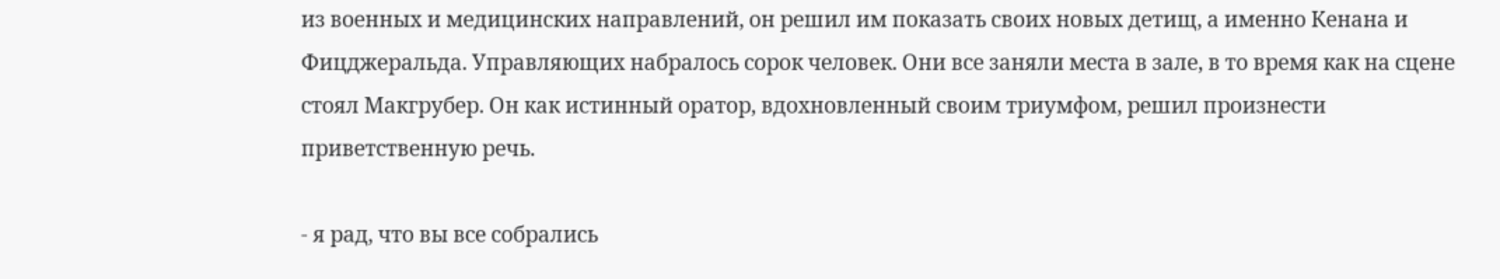из военных и медицинских направлений, он решил им показать своих новых детищ, а именно Кенана и Фицджеральда. Управляющих набралось сорок человек. Они все заняли места в зале, в то время как на сцене стоял Макгрубер. Он как истинный оратор, вдохновленный своим триумфом, решил произнести приветственную речь.

- я рад, что вы все собрались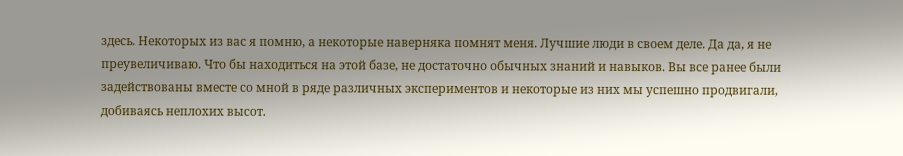здесь. Некоторых из вас я помню, а некоторые наверняка помнят меня. Лучшие люди в своем деле. Да да, я не преувеличиваю. Что бы находиться на этой базе, не достаточно обычных знаний и навыков. Вы все ранее были задействованы вместе со мной в ряде различных экспериментов и некоторые из них мы успешно продвигали, добиваясь неплохих высот.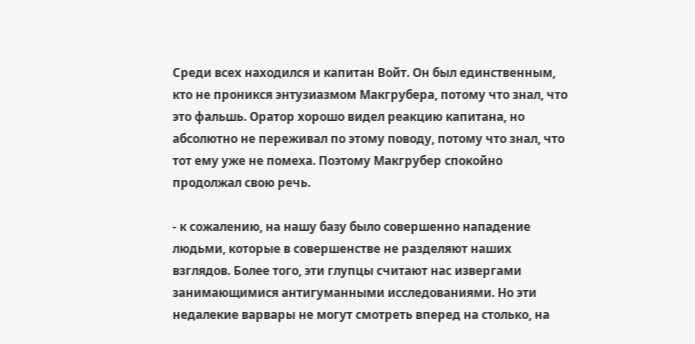Среди всех находился и капитан Войт. Он был единственным, кто не проникся энтузиазмом Макгрубера, потому что знал, что это фальшь. Оратор хорошо видел реакцию капитана, но абсолютно не переживал по этому поводу, потому что знал, что тот ему уже не помеха. Поэтому Макгрубер спокойно продолжал свою речь.

- к сожалению, на нашу базу было совершенно нападение людьми, которые в совершенстве не разделяют наших взглядов. Более того, эти глупцы считают нас извергами занимающимися антигуманными исследованиями. Но эти недалекие варвары не могут смотреть вперед на столько, на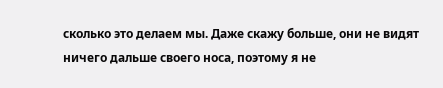сколько это делаем мы. Даже скажу больше, они не видят ничего дальше своего носа, поэтому я не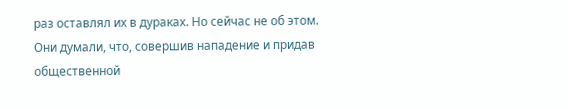раз оставлял их в дураках. Но сейчас не об этом. Они думали, что, совершив нападение и придав общественной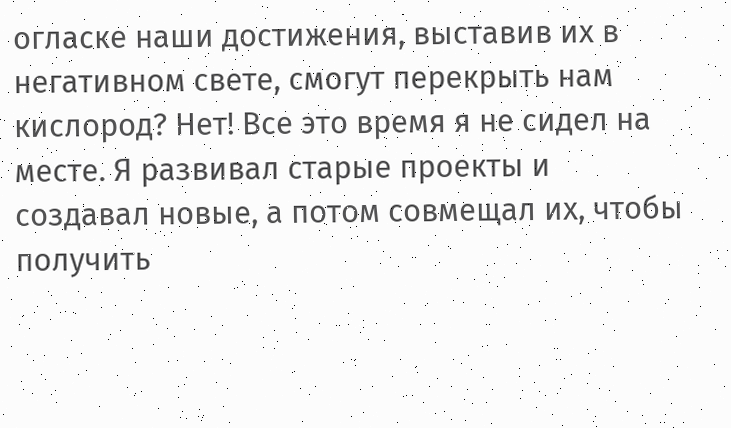огласке наши достижения, выставив их в негативном свете, смогут перекрыть нам кислород? Нет! Все это время я не сидел на месте. Я развивал старые проекты и создавал новые, а потом совмещал их, чтобы получить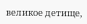великое детище,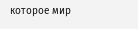которое мир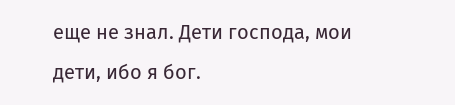еще не знал. Дети господа, мои дети, ибо я бог.